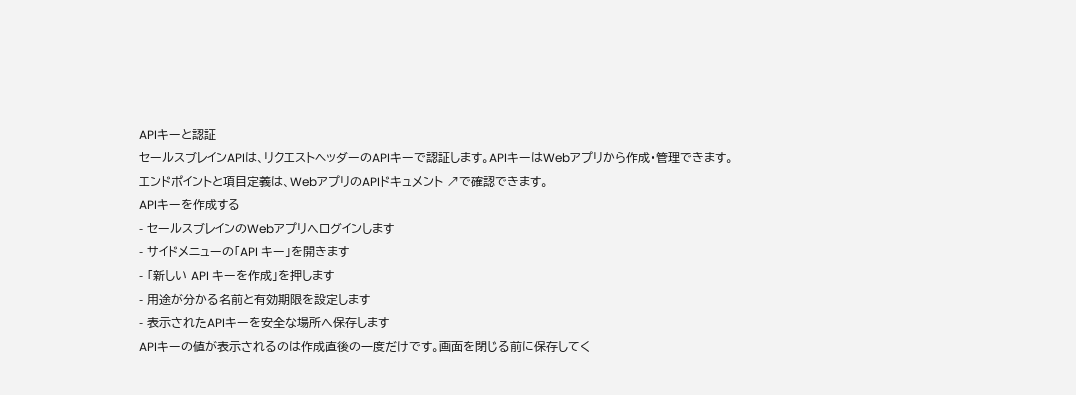APIキーと認証
セールスブレインAPIは、リクエストヘッダーのAPIキーで認証します。APIキーはWebアプリから作成・管理できます。
エンドポイントと項目定義は、WebアプリのAPIドキュメント ↗で確認できます。
APIキーを作成する
- セールスブレインのWebアプリへログインします
- サイドメニューの「API キー」を開きます
- 「新しい API キーを作成」を押します
- 用途が分かる名前と有効期限を設定します
- 表示されたAPIキーを安全な場所へ保存します
APIキーの値が表示されるのは作成直後の一度だけです。画面を閉じる前に保存してく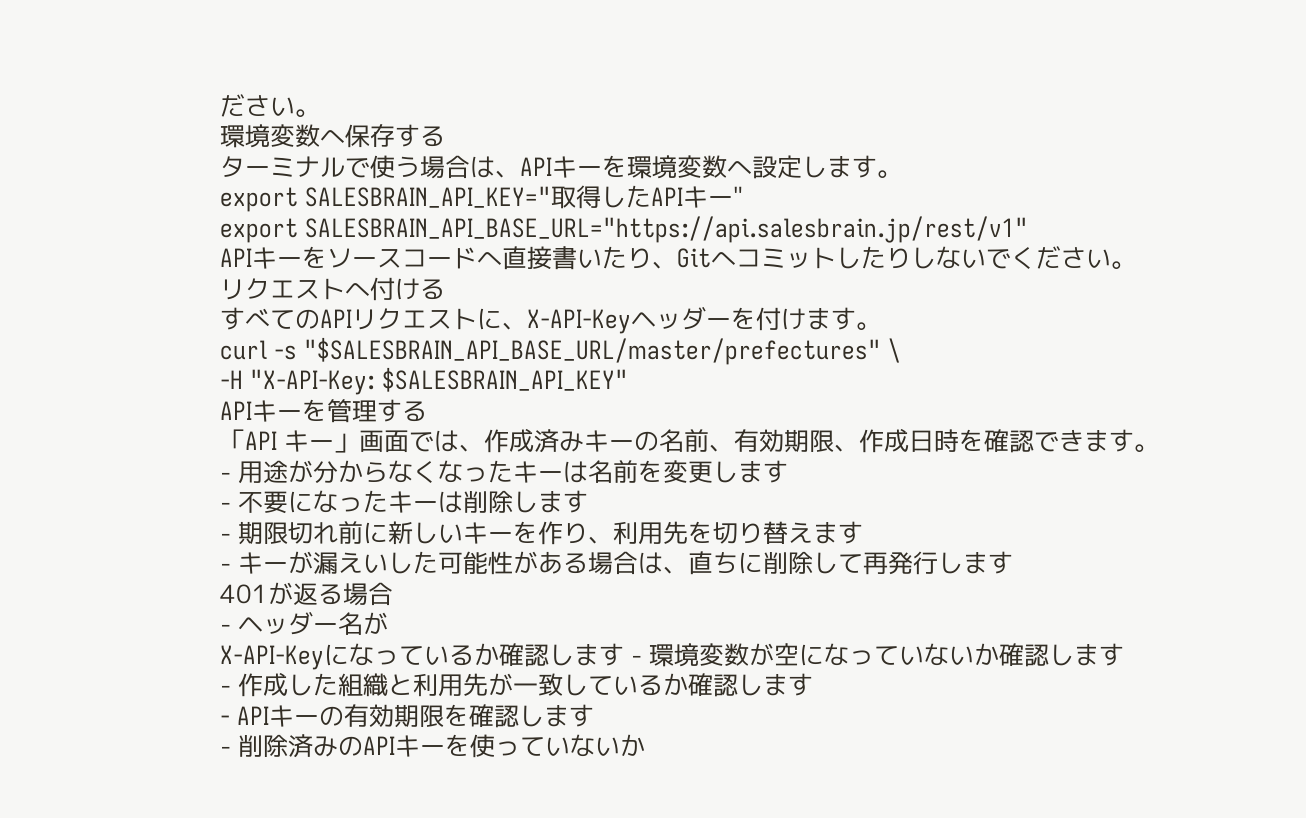ださい。
環境変数へ保存する
ターミナルで使う場合は、APIキーを環境変数へ設定します。
export SALESBRAIN_API_KEY="取得したAPIキー"
export SALESBRAIN_API_BASE_URL="https://api.salesbrain.jp/rest/v1"
APIキーをソースコードへ直接書いたり、Gitへコミットしたりしないでください。
リクエストへ付ける
すべてのAPIリクエストに、X-API-Keyヘッダーを付けます。
curl -s "$SALESBRAIN_API_BASE_URL/master/prefectures" \
-H "X-API-Key: $SALESBRAIN_API_KEY"
APIキーを管理する
「API キー」画面では、作成済みキーの名前、有効期限、作成日時を確認できます。
- 用途が分からなくなったキーは名前を変更します
- 不要になったキーは削除します
- 期限切れ前に新しいキーを作り、利用先を切り替えます
- キーが漏えいした可能性がある場合は、直ちに削除して再発行します
401が返る場合
- ヘッダー名が
X-API-Keyになっているか確認します - 環境変数が空になっていないか確認します
- 作成した組織と利用先が一致しているか確認します
- APIキーの有効期限を確認します
- 削除済みのAPIキーを使っていないか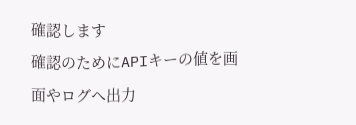確認します
確認のためにAPIキーの値を画面やログへ出力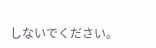しないでください。